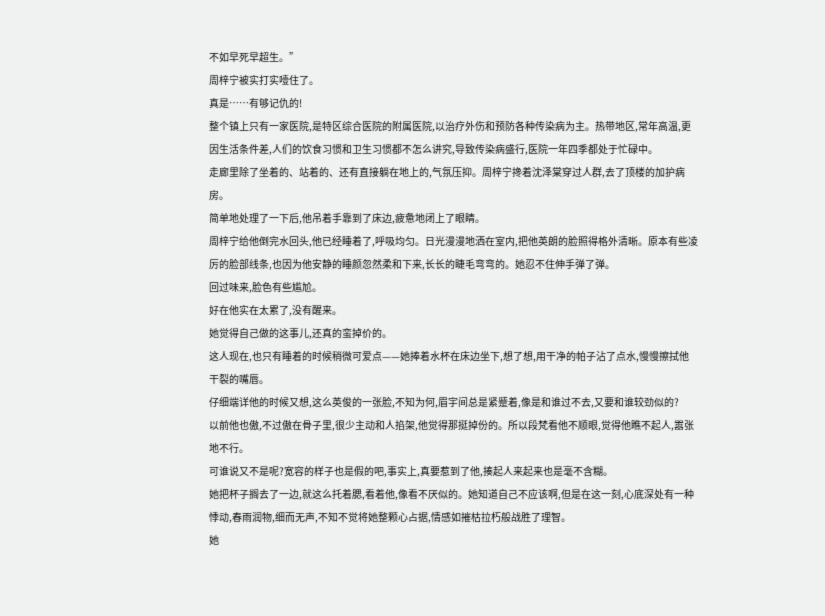不如早死早超生。”
周梓宁被实打实噎住了。
真是……有够记仇的!
整个镇上只有一家医院,是特区综合医院的附属医院,以治疗外伤和预防各种传染病为主。热带地区,常年高温,更因生活条件差,人们的饮食习惯和卫生习惯都不怎么讲究,导致传染病盛行,医院一年四季都处于忙碌中。
走廊里除了坐着的、站着的、还有直接躺在地上的,气氛压抑。周梓宁搀着沈泽棠穿过人群,去了顶楼的加护病房。
简单地处理了一下后,他吊着手靠到了床边,疲惫地闭上了眼睛。
周梓宁给他倒完水回头,他已经睡着了,呼吸均匀。日光漫漫地洒在室内,把他英朗的脸照得格外清晰。原本有些凌厉的脸部线条,也因为他安静的睡颜忽然柔和下来,长长的睫毛弯弯的。她忍不住伸手弹了弹。
回过味来,脸色有些尴尬。
好在他实在太累了,没有醒来。
她觉得自己做的这事儿,还真的蛮掉价的。
这人现在,也只有睡着的时候稍微可爱点——她捧着水杯在床边坐下,想了想,用干净的帕子沾了点水,慢慢擦拭他干裂的嘴唇。
仔细端详他的时候又想,这么英俊的一张脸,不知为何,眉宇间总是紧蹙着,像是和谁过不去,又要和谁较劲似的?
以前他也傲,不过傲在骨子里,很少主动和人掐架,他觉得那挺掉份的。所以段梵看他不顺眼,觉得他瞧不起人,嚣张地不行。
可谁说又不是呢?宽容的样子也是假的吧,事实上,真要惹到了他,揍起人来起来也是毫不含糊。
她把杯子搁去了一边,就这么托着腮,看着他,像看不厌似的。她知道自己不应该啊,但是在这一刻,心底深处有一种悸动,春雨润物,细而无声,不知不觉将她整颗心占据,情感如摧枯拉朽般战胜了理智。
她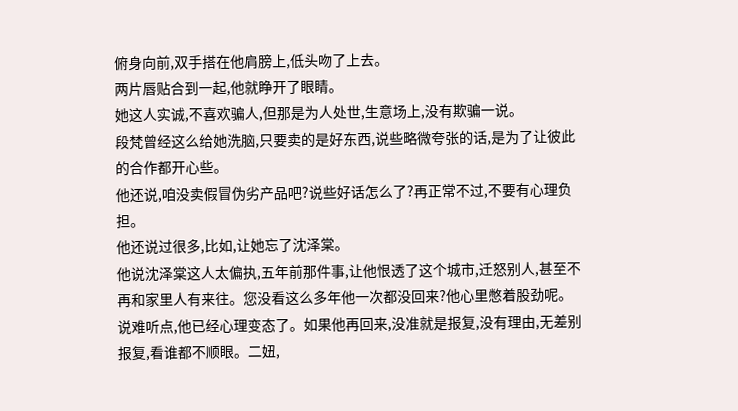俯身向前,双手搭在他肩膀上,低头吻了上去。
两片唇贴合到一起,他就睁开了眼睛。
她这人实诚,不喜欢骗人,但那是为人处世,生意场上,没有欺骗一说。
段梵曾经这么给她洗脑,只要卖的是好东西,说些略微夸张的话,是为了让彼此的合作都开心些。
他还说,咱没卖假冒伪劣产品吧?说些好话怎么了?再正常不过,不要有心理负担。
他还说过很多,比如,让她忘了沈泽棠。
他说沈泽棠这人太偏执,五年前那件事,让他恨透了这个城市,迁怒别人,甚至不再和家里人有来往。您没看这么多年他一次都没回来?他心里憋着股劲呢。说难听点,他已经心理变态了。如果他再回来,没准就是报复,没有理由,无差别报复,看谁都不顺眼。二妞,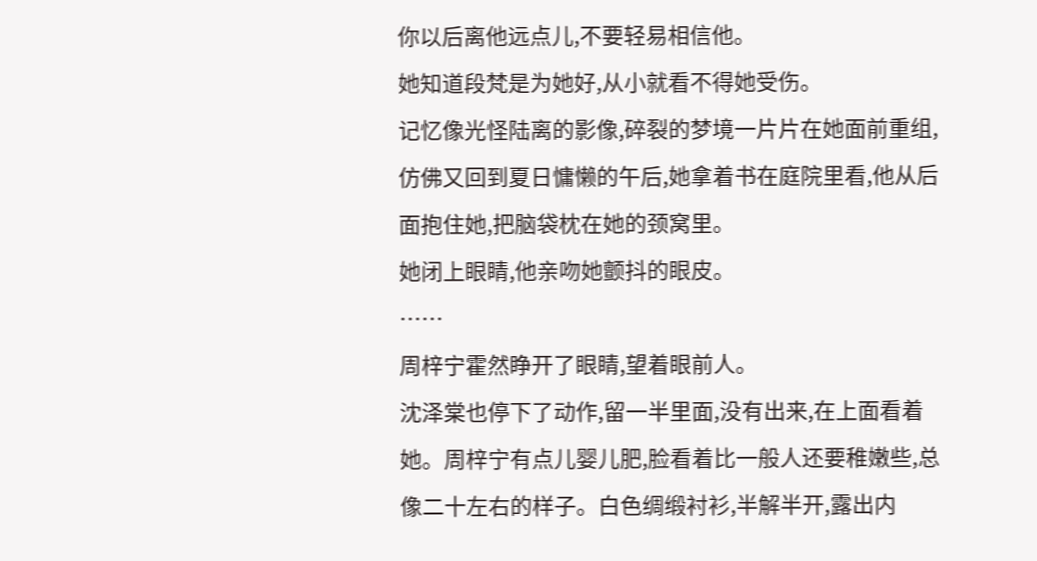你以后离他远点儿,不要轻易相信他。
她知道段梵是为她好,从小就看不得她受伤。
记忆像光怪陆离的影像,碎裂的梦境一片片在她面前重组,仿佛又回到夏日慵懒的午后,她拿着书在庭院里看,他从后面抱住她,把脑袋枕在她的颈窝里。
她闭上眼睛,他亲吻她颤抖的眼皮。
……
周梓宁霍然睁开了眼睛,望着眼前人。
沈泽棠也停下了动作,留一半里面,没有出来,在上面看着她。周梓宁有点儿婴儿肥,脸看着比一般人还要稚嫩些,总像二十左右的样子。白色绸缎衬衫,半解半开,露出内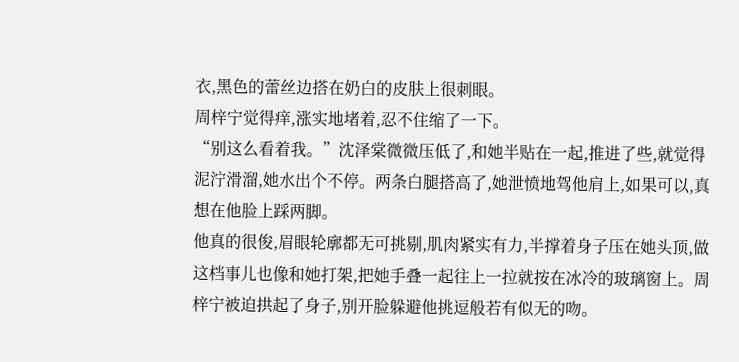衣,黑色的蕾丝边搭在奶白的皮肤上很刺眼。
周梓宁觉得痒,涨实地堵着,忍不住缩了一下。
“别这么看着我。”沈泽棠微微压低了,和她半贴在一起,推进了些,就觉得泥泞滑溜,她水出个不停。两条白腿搭高了,她泄愤地驾他肩上,如果可以,真想在他脸上踩两脚。
他真的很俊,眉眼轮廓都无可挑剔,肌肉紧实有力,半撑着身子压在她头顶,做这档事儿也像和她打架,把她手叠一起往上一拉就按在冰冷的玻璃窗上。周梓宁被迫拱起了身子,别开脸躲避他挑逗般若有似无的吻。